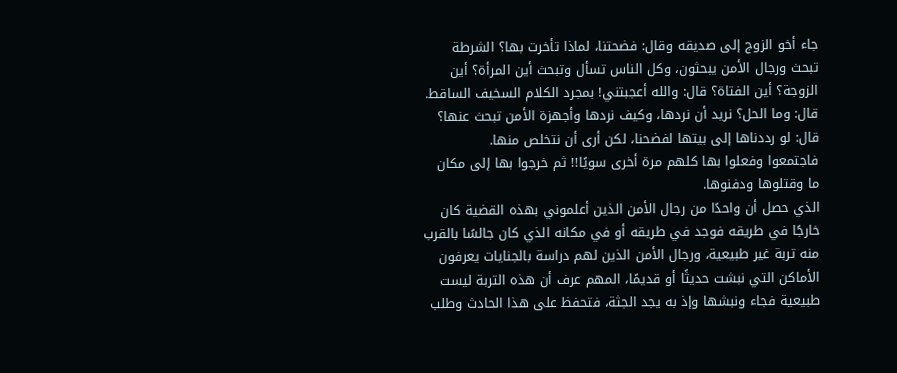جاء أخو الزوج إلى صديقه وقال: فضحتنا، لماذا تأخرت بها؟ الشرطة تبحث ورجال الأمن يبحثون، وكل الناس تسأل وتبحث أين المرأة؟ أين الزوجة؟ أين الفتاة؟ قال: والله أعجبتني! بمجرد الكلام السخيف الساقط.
قال: وما الحل؟ نريد أن نردها، وكيف نردها وأجهزة الأمن تبحث عنها؟ قال: لو رددناها إلى بيتها لفضحنا، لكن أرى أن نتخلص منها.
فاجتمعوا وفعلوا بها كلهم مرة أخرى سويًا!! ثم خرجوا بها إلى مكان ما وقتلوها ودفنوها.
الذي حصل أن واحدًا من رجال الأمن الذين أعلموني بهذه القضية كان خارجًا في طريقه فوجد في طريقه أو في مكانه الذي كان جالسًا بالقرب منه تربة غير طبيعية، ورجال الأمن الذين لهم دراسة بالجنايات يعرفون الأماكن التي نبشت حديثًا أو قديمًا، المهم عرف أن هذه التربة ليست طبيعية فجاء ونبشها وإذ به يجد الجثة، فتحفظ على هذا الحادث وطلب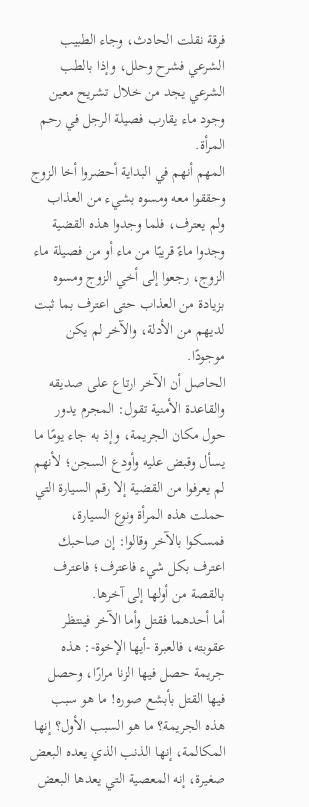فرقة نقلت الحادث، وجاء الطبيب الشرعي فشرح وحلل، وإذا بالطب الشرعي يجد من خلال تشريح معين وجود ماء يقارب فصيلة الرجل في رحم المرأة.
المهم أنهم في البداية أحضروا أخا الزوج وحققوا معه ومسوه بشيء من العذاب ولم يعترف، فلما وجدوا هذه القضية وجدوا ماءً قريبًا من ماء أو من فصيلة ماء الزوج، رجعوا إلى أخي الزوج ومسوه بزيادة من العذاب حتى اعترف بما ثبت لديهم من الأدلة، والآخر لم يكن موجودًا.
الحاصل أن الآخر ارتاع على صديقه والقاعدة الأمنية تقول: المجرم يدور حول مكان الجريمة، وإذ به جاء يومًا ما يسأل وقبض عليه وأودع السجن؛ لأنهم لم يعرفوا من القضية إلا رقم السيارة التي حملت هذه المرأة ونوع السيارة، فمسكوا بالآخر وقالوا: إن صاحبك اعترف بكل شيء فاعترف؛ فاعترف بالقصة من أولها إلى آخرها.
أما أحدهما فقتل وأما الآخر فينتظر عقوبته، فالعبرة -أيها الإخوة-: هذه جريمة حصل فيها الزنا مرارًا، وحصل فيها القتل بأبشع صوره! ما هو سبب هذه الجريمة؟ ما هو السبب الأول؟ إنها المكالمة، إنها الذنب الذي يعده البعض صغيرة، إنه المعصية التي يعدها البعض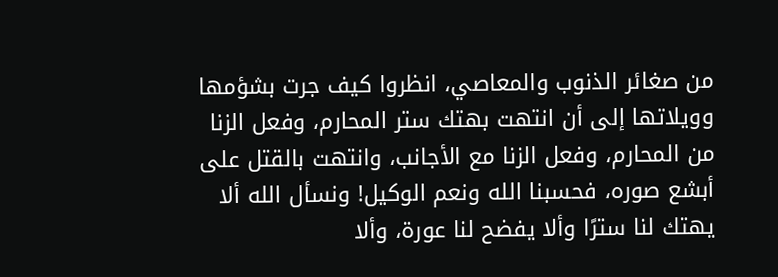من صغائر الذنوب والمعاصي، انظروا كيف جرت بشؤمها وويلاتها إلى أن انتهت بهتك ستر المحارم، وفعل الزنا من المحارم، وفعل الزنا مع الأجانب، وانتهت بالقتل على أبشع صوره، فحسبنا الله ونعم الوكيل! ونسأل الله ألا يهتك لنا سترًا وألا يفضح لنا عورة، وألا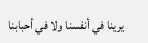يرينا في أنفسنا ولا في أحبابنا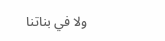ولا في بناتنا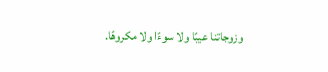وزوجاتنا عيبًا ولا سوءًا ولا مكروهًا.